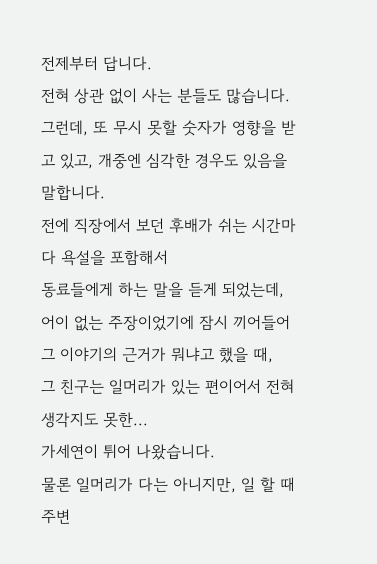전제부터 답니다.
전혀 상관 없이 사는 분들도 많습니다.
그런데, 또 무시 못할 숫자가 영향을 받고 있고, 개중엔 심각한 경우도 있음을 말합니다.
전에 직장에서 보던 후배가 쉬는 시간마다 욕설을 포함해서
동료들에게 하는 말을 듣게 되었는데,
어이 없는 주장이었기에 잠시 끼어들어 그 이야기의 근거가 뭐냐고 했을 때,
그 친구는 일머리가 있는 편이어서 전혀 생각지도 못한...
가세연이 튀어 나왔습니다.
물론 일머리가 다는 아니지만, 일 할 때 주변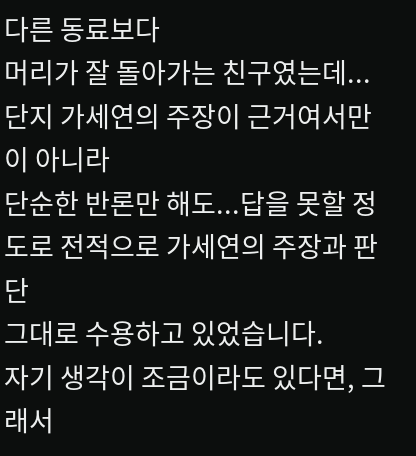다른 동료보다
머리가 잘 돌아가는 친구였는데...
단지 가세연의 주장이 근거여서만이 아니라
단순한 반론만 해도...답을 못할 정도로 전적으로 가세연의 주장과 판단
그대로 수용하고 있었습니다.
자기 생각이 조금이라도 있다면, 그래서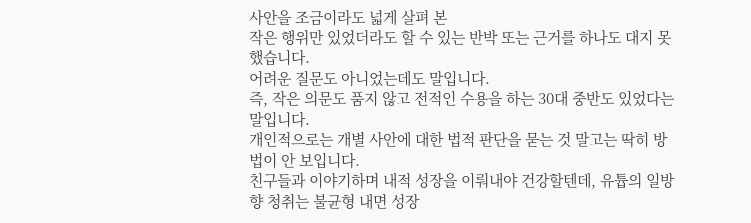사안을 조금이라도 넓게 살펴 본
작은 행위만 있었더라도 할 수 있는 반박 또는 근거를 하나도 대지 못했습니다.
어려운 질문도 아니었는데도 말입니다.
즉, 작은 의문도 품지 않고 전적인 수용을 하는 30대 중반도 있었다는 말입니다.
개인적으로는 개별 사안에 대한 법적 판단을 묻는 것 말고는 딱히 방법이 안 보입니다.
친구들과 이야기하며 내적 성장을 이뤄내야 건강할텐데, 유튭의 일방향 청취는 불균형 내면 성장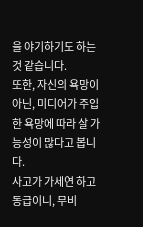을 야기하기도 하는 것 같습니다.
또한, 자신의 욕망이 아닌, 미디어가 주입한 욕망에 따라 살 가능성이 많다고 봅니다.
사고가 가세연 하고 동급이니, 무비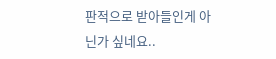판적으로 받아들인게 아닌가 싶네요..